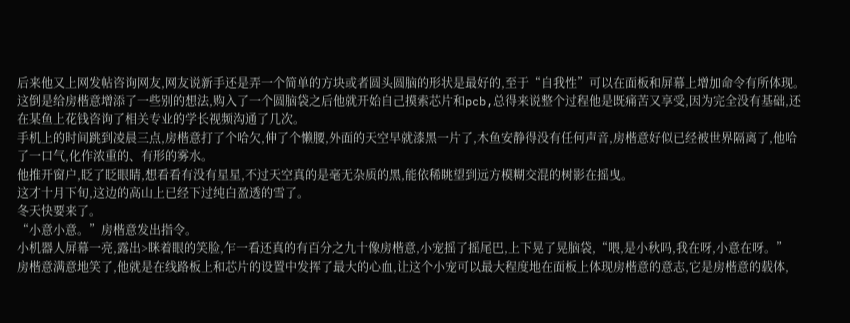后来他又上网发帖咨询网友,网友说新手还是弄一个简单的方块或者圆头圆脑的形状是最好的,至于“自我性”可以在面板和屏幕上增加命令有所体现。
这倒是给房楷意增添了一些别的想法,购入了一个圆脑袋之后他就开始自己摸索芯片和pcb,总得来说整个过程他是既痛苦又享受,因为完全没有基础,还在某鱼上花钱咨询了相关专业的学长视频沟通了几次。
手机上的时间跳到凌晨三点,房楷意打了个哈欠,伸了个懒腰,外面的天空早就漆黑一片了,木鱼安静得没有任何声音,房楷意好似已经被世界隔离了,他哈了一口气,化作浓重的、有形的雾水。
他推开窗户,眨了眨眼睛,想看看有没有星星,不过天空真的是毫无杂质的黑,能依稀眺望到远方模糊交混的树影在摇曳。
这才十月下旬,这边的高山上已经下过纯白盈透的雪了。
冬天快要来了。
“小意小意。”房楷意发出指令。
小机器人屏幕一亮,露出>眯着眼的笑脸,乍一看还真的有百分之九十像房楷意,小宠摇了摇尾巴,上下晃了晃脑袋,“喂,是小秋吗,我在呀,小意在呀。”
房楷意满意地笑了,他就是在线路板上和芯片的设置中发挥了最大的心血,让这个小宠可以最大程度地在面板上体现房楷意的意志,它是房楷意的载体,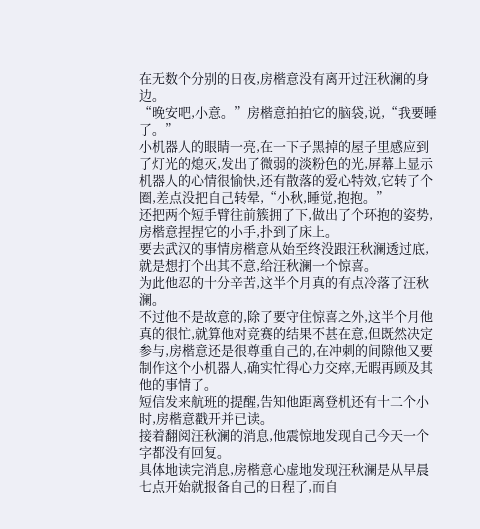在无数个分别的日夜,房楷意没有离开过汪秋澜的身边。
“晚安吧,小意。”房楷意拍拍它的脑袋,说,“我要睡了。”
小机器人的眼睛一亮,在一下子黑掉的屋子里感应到了灯光的熄灭,发出了微弱的淡粉色的光,屏幕上显示机器人的心情很愉快,还有散落的爱心特效,它转了个圈,差点没把自己转晕,“小秋,睡觉,抱抱。”
还把两个短手臂往前簇拥了下,做出了个环抱的姿势,房楷意捏捏它的小手,扑到了床上。
要去武汉的事情房楷意从始至终没跟汪秋澜透过底,就是想打个出其不意,给汪秋澜一个惊喜。
为此他忍的十分辛苦,这半个月真的有点冷落了汪秋澜。
不过他不是故意的,除了要守住惊喜之外,这半个月他真的很忙,就算他对竞赛的结果不甚在意,但既然决定参与,房楷意还是很尊重自己的,在冲刺的间隙他又要制作这个小机器人,确实忙得心力交瘁,无暇再顾及其他的事情了。
短信发来航班的提醒,告知他距离登机还有十二个小时,房楷意戳开并已读。
接着翻阅汪秋澜的消息,他震惊地发现自己今天一个字都没有回复。
具体地读完消息,房楷意心虚地发现汪秋澜是从早晨七点开始就报备自己的日程了,而自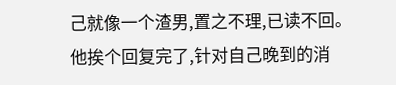己就像一个渣男,置之不理,已读不回。
他挨个回复完了,针对自己晚到的消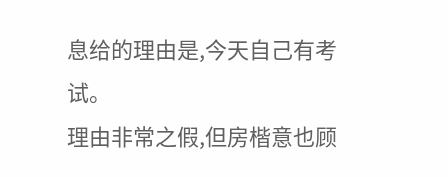息给的理由是,今天自己有考试。
理由非常之假,但房楷意也顾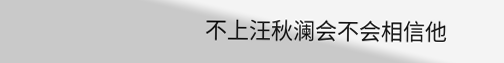不上汪秋澜会不会相信他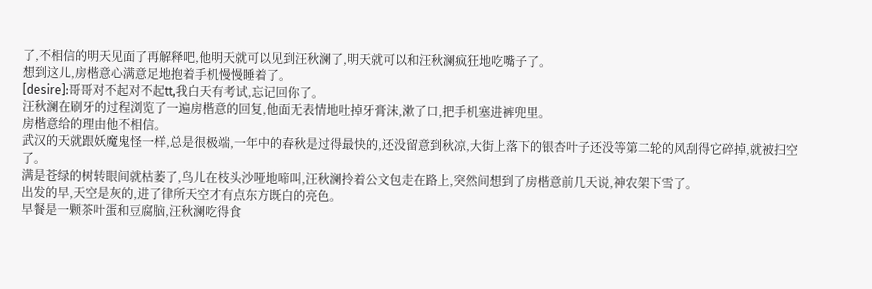了,不相信的明天见面了再解释吧,他明天就可以见到汪秋澜了,明天就可以和汪秋澜疯狂地吃嘴子了。
想到这儿,房楷意心满意足地抱着手机慢慢睡着了。
[desire]:哥哥对不起对不起tt,我白天有考试,忘记回你了。
汪秋澜在刷牙的过程浏览了一遍房楷意的回复,他面无表情地吐掉牙膏沫,漱了口,把手机塞进裤兜里。
房楷意给的理由他不相信。
武汉的天就跟妖魔鬼怪一样,总是很极端,一年中的春秋是过得最快的,还没留意到秋凉,大街上落下的银杏叶子还没等第二轮的风刮得它碎掉,就被扫空了。
满是苍绿的树转眼间就枯萎了,鸟儿在枝头沙哑地啼叫,汪秋澜拎着公文包走在路上,突然间想到了房楷意前几天说,神农架下雪了。
出发的早,天空是灰的,进了律所天空才有点东方既白的亮色。
早餐是一颗茶叶蛋和豆腐脑,汪秋澜吃得食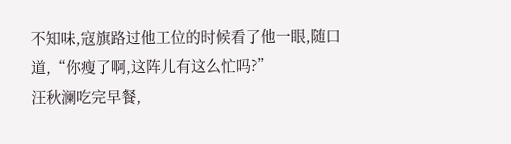不知味,寇旗路过他工位的时候看了他一眼,随口道,“你瘦了啊,这阵儿有这么忙吗?”
汪秋澜吃完早餐,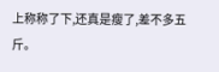上称称了下,还真是瘦了,差不多五斤。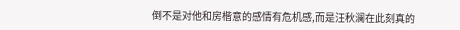倒不是对他和房楷意的感情有危机感,而是汪秋澜在此刻真的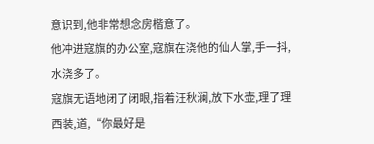意识到,他非常想念房楷意了。
他冲进寇旗的办公室,寇旗在浇他的仙人掌,手一抖,水浇多了。
寇旗无语地闭了闭眼,指着汪秋澜,放下水壶,理了理西装,道,“你最好是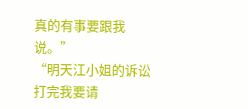真的有事要跟我说。”
“明天江小姐的诉讼打完我要请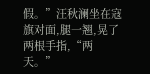假。”汪秋澜坐在寇旗对面,腿一翘,晃了两根手指,“两天。”